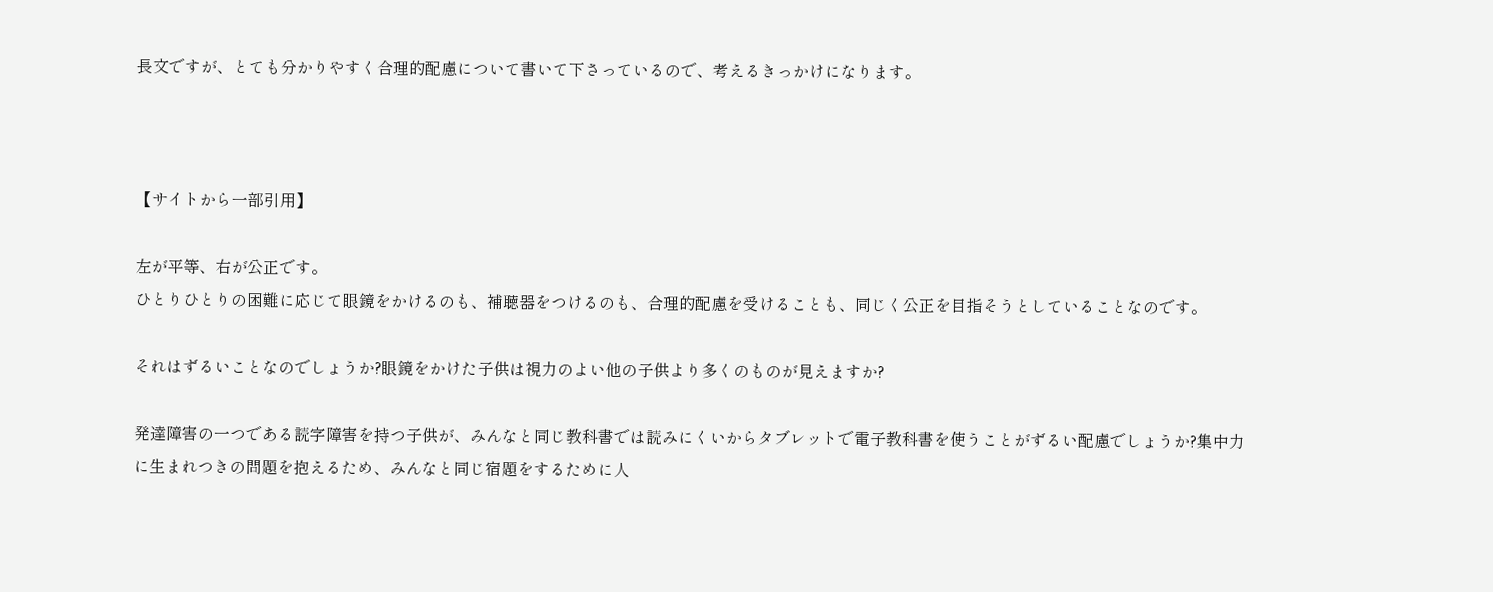長文ですが、とても分かりやすく合理的配慮について書いて下さっているので、考えるきっかけになります。



【サイトから一部引用】

左が平等、右が公正です。
ひとりひとりの困難に応じて眼鏡をかけるのも、補聴器をつけるのも、合理的配慮を受けることも、同じく公正を目指そうとしていることなのです。

それはずるいことなのでしょうか?眼鏡をかけた子供は視力のよい他の子供より多くのものが見えますか?

発達障害の一つである読字障害を持つ子供が、みんなと同じ教科書では読みにくいからタブレットで電子教科書を使うことがずるい配慮でしょうか?集中力に生まれつきの問題を抱えるため、みんなと同じ宿題をするために人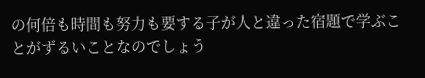の何倍も時間も努力も要する子が人と違った宿題で学ぶことがずるいことなのでしょう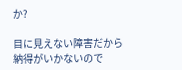か?

目に見えない障害だから納得がいかないので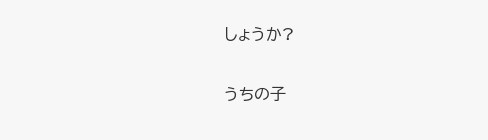しょうか?

うちの子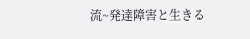流~発達障害と生きる